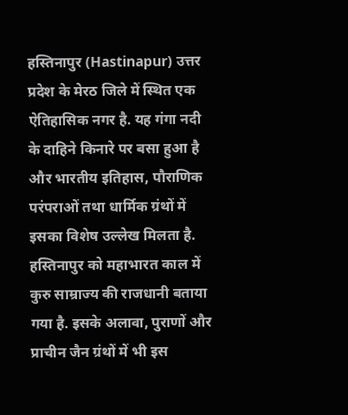हस्तिनापुर (Hastinapur) उत्तर प्रदेश के मेरठ जिले में स्थित एक ऐतिहासिक नगर है. यह गंगा नदी के दाहिने किनारे पर बसा हुआ है और भारतीय इतिहास, पौराणिक परंपराओं तथा धार्मिक ग्रंथों में इसका विशेष उल्लेख मिलता है. हस्तिनापुर को महाभारत काल में कुरु साम्राज्य की राजधानी बताया गया है. इसके अलावा, पुराणों और प्राचीन जैन ग्रंथों में भी इस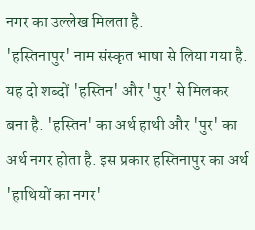नगर का उल्लेख मिलता है.
'हस्तिनापुर' नाम संस्कृत भाषा से लिया गया है. यह दो शब्दों 'हस्तिन' और 'पुर' से मिलकर बना है. 'हस्तिन' का अर्थ हाथी और 'पुर' का अर्थ नगर होता है. इस प्रकार हस्तिनापुर का अर्थ 'हाथियों का नगर'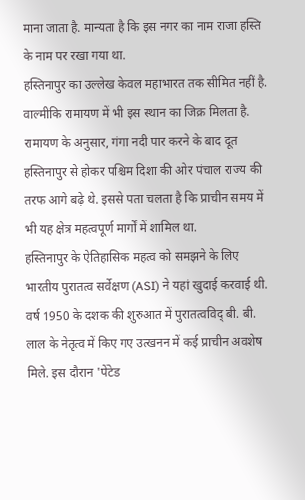माना जाता है. मान्यता है कि इस नगर का नाम राजा हस्ति के नाम पर रखा गया था.
हस्तिनापुर का उल्लेख केवल महाभारत तक सीमित नहीं है. वाल्मीकि रामायण में भी इस स्थान का जिक्र मिलता है. रामायण के अनुसार, गंगा नदी पार करने के बाद दूत हस्तिनापुर से होकर पश्चिम दिशा की ओर पंचाल राज्य की तरफ आगे बढ़े थे. इससे पता चलता है कि प्राचीन समय में भी यह क्षेत्र महत्वपूर्ण मार्गों में शामिल था.
हस्तिनापुर के ऐतिहासिक महत्व को समझने के लिए भारतीय पुरातत्व सर्वेक्षण (ASI) ने यहां खुदाई करवाई थी. वर्ष 1950 के दशक की शुरुआत में पुरातत्वविद् बी. बी. लाल के नेतृत्व में किए गए उत्खनन में कई प्राचीन अवशेष मिले. इस दौरान 'पेंटेड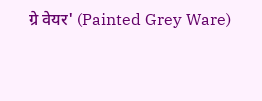ग्रे वेयर' (Painted Grey Ware)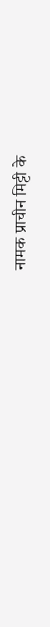नामक प्राचीन मिट्टी के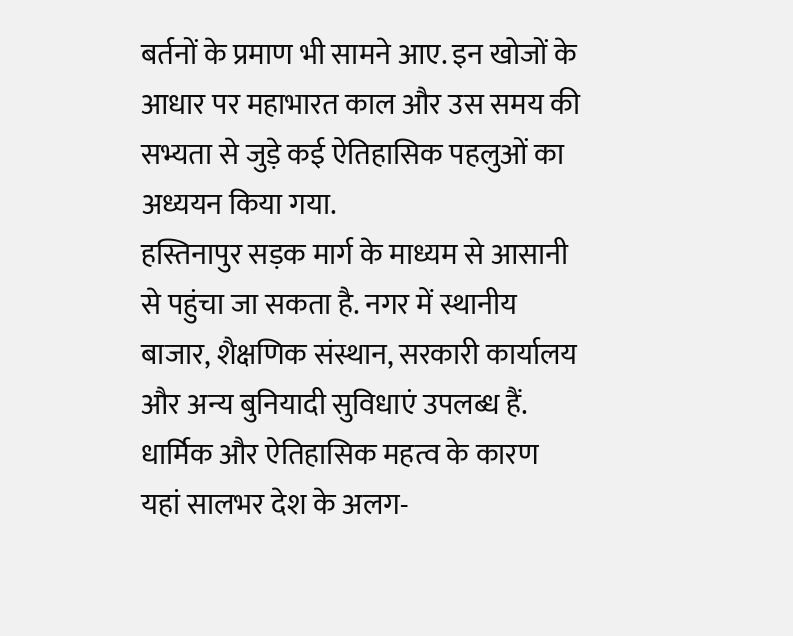बर्तनों के प्रमाण भी सामने आए. इन खोजों के आधार पर महाभारत काल और उस समय की सभ्यता से जुड़े कई ऐतिहासिक पहलुओं का अध्ययन किया गया.
हस्तिनापुर सड़क मार्ग के माध्यम से आसानी से पहुंचा जा सकता है. नगर में स्थानीय बाजार, शैक्षणिक संस्थान, सरकारी कार्यालय और अन्य बुनियादी सुविधाएं उपलब्ध हैं. धार्मिक और ऐतिहासिक महत्व के कारण यहां सालभर देश के अलग-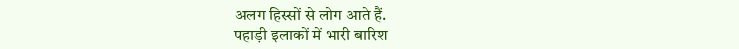अलग हिस्सों से लोग आते हैं.
पहाड़ी इलाकों में भारी बारिश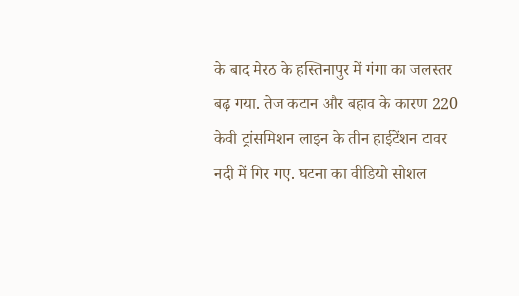के बाद मेरठ के हस्तिनापुर में गंगा का जलस्तर बढ़ गया. तेज कटान और बहाव के कारण 220 केवी ट्रांसमिशन लाइन के तीन हाईटेंशन टावर नदी में गिर गए. घटना का वीडियो सोशल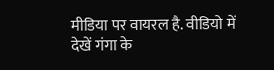मीडिया पर वायरल है. वीडियो में देखें गंगा के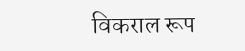विकराल रूप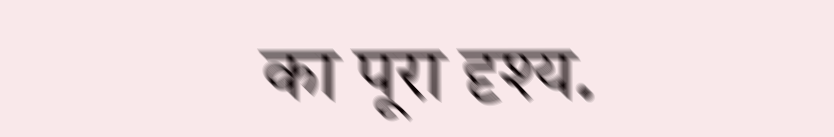का पूरा दृश्य.